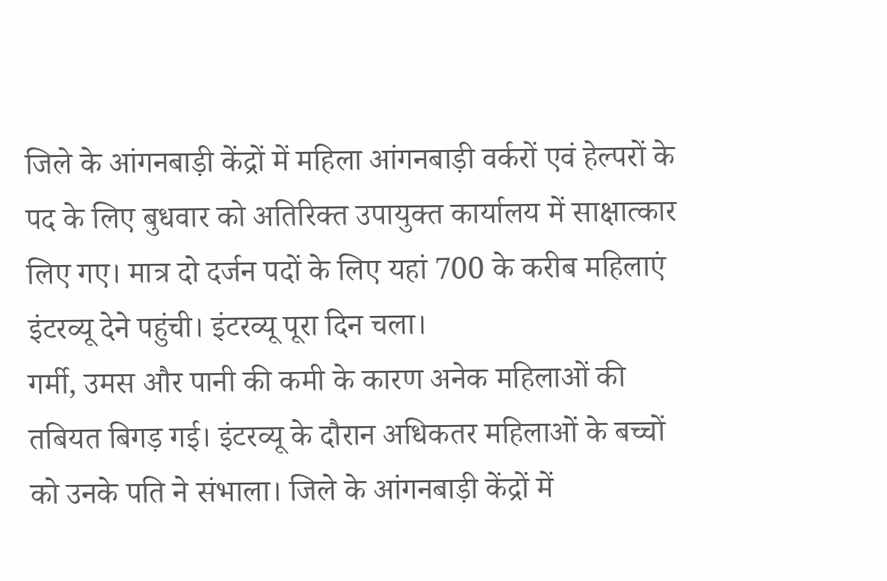जिले के आंगनबाड़ी केंद्रों में महिला आंगनबाड़ी वर्करों एवं हेल्परों के पद के लिए बुधवार को अतिरिक्त उपायुक्त कार्यालय में साक्षात्कार लिए गए। मात्र दो दर्जन पदों के लिए यहां 700 के करीब महिलाएं इंटरव्यू देने पहुंची। इंटरव्यू पूरा दिन चला।
गर्मी, उमस और पानी की कमी के कारण अनेक महिलाओं की तबियत बिगड़ गई। इंटरव्यू के दौरान अधिकतर महिलाओं के बच्चों को उनके पति ने संभाला। जिले के आंगनबाड़ी केंद्रों में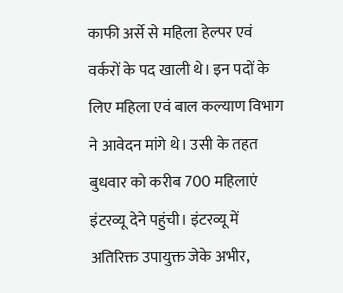काफी अर्से से महिला हेल्पर एवं वर्करों के पद खाली थे। इन पदों के लिए महिला एवं बाल कल्याण विभाग ने आवेदन मांगे थे। उसी के तहत बुधवार को करीब 700 महिलाएं इंटरव्यू देने पहुंची। इंटरव्यू में अतिरिक्त उपायुक्त जेके अभीर,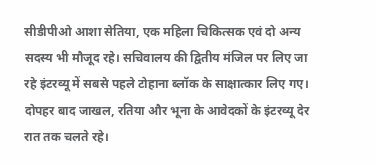सीडीपीओ आशा सेतिया, एक महिला चिकित्सक एवं दो अन्य सदस्य भी मौजूद रहे। सचिवालय की द्वितीय मंजिल पर लिए जा रहे इंटरव्यू में सबसे पहले टोहाना ब्लॉक के साक्षात्कार लिए गए। दोपहर बाद जाखल, रतिया और भूना के आवेदकों के इंटरव्यू देर रात तक चलते रहे।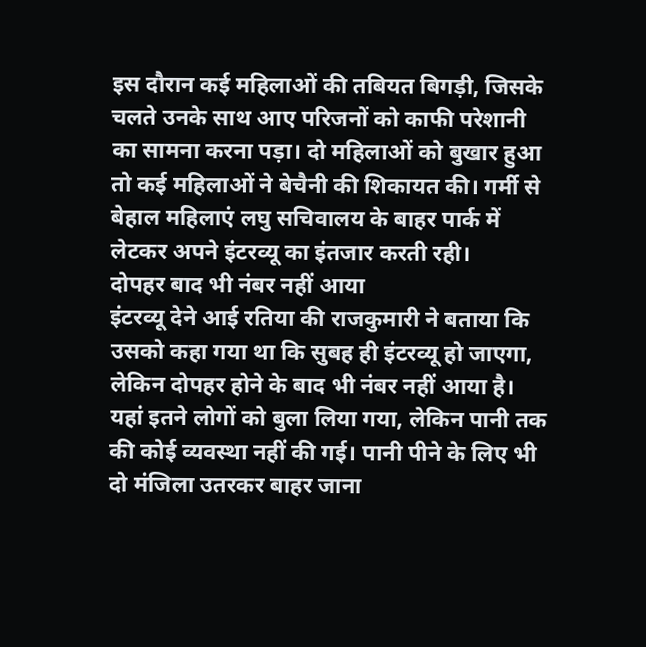इस दौरान कई महिलाओं की तबियत बिगड़ी, जिसके चलते उनके साथ आए परिजनों को काफी परेशानी का सामना करना पड़ा। दो महिलाओं को बुखार हुआ तो कई महिलाओं ने बेचैनी की शिकायत की। गर्मी से बेहाल महिलाएं लघु सचिवालय के बाहर पार्क में लेटकर अपने इंटरव्यू का इंतजार करती रही।
दोपहर बाद भी नंबर नहीं आया
इंटरव्यू देने आई रतिया की राजकुमारी ने बताया कि उसको कहा गया था कि सुबह ही इंटरव्यू हो जाएगा, लेकिन दोपहर होने के बाद भी नंबर नहीं आया है। यहां इतने लोगों को बुला लिया गया, लेकिन पानी तक की कोई व्यवस्था नहीं की गई। पानी पीने के लिए भी दो मंजिला उतरकर बाहर जाना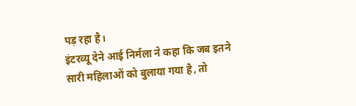पड़ रहा है।
इंटरव्यू देने आई निर्मला ने कहा कि जब इतने सारी महिलाओं को बुलाया गया है, तो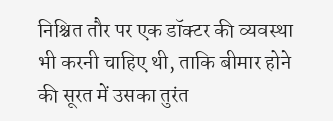निश्चित तौर पर एक डॉक्टर की व्यवस्था भी करनी चाहिए थी, ताकि बीमार होने की सूरत में उसका तुरंत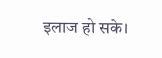इलाज हो सके।